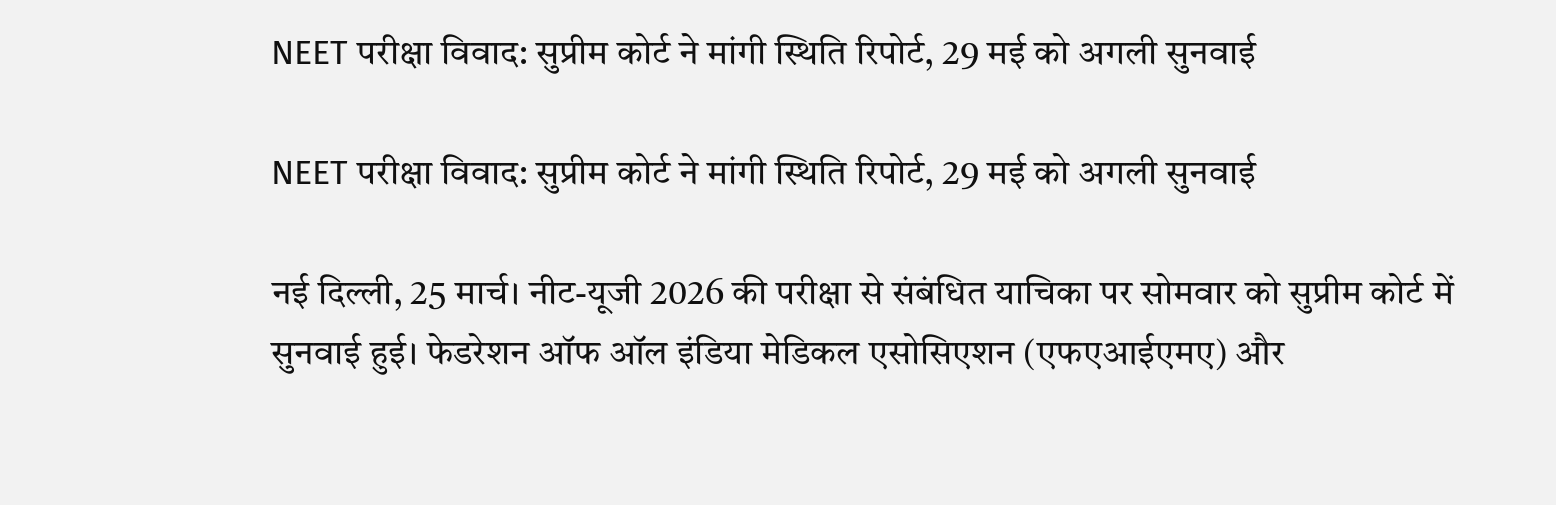NEET परीक्षा विवाद: सुप्रीम कोर्ट ने मांगी स्थिति रिपोर्ट, 29 मई को अगली सुनवाई

NEET परीक्षा विवाद: सुप्रीम कोर्ट ने मांगी स्थिति रिपोर्ट, 29 मई को अगली सुनवाई

नई दिल्ली, 25 मार्च। नीट-यूजी 2026 की परीक्षा से संबंधित याचिका पर सोमवार को सुप्रीम कोर्ट में सुनवाई हुई। फेडरेशन ऑफ ऑल इंडिया मेडिकल एसोसिएशन (एफएआईएमए) और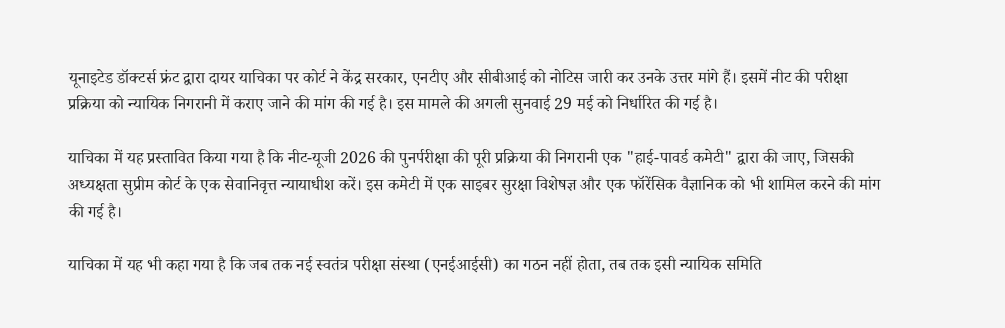यूनाइटेड डॉक्टर्स फ्रंट द्वारा दायर याचिका पर कोर्ट ने केंद्र सरकार, एनटीए और सीबीआई को नोटिस जारी कर उनके उत्तर मांगे हैं। इसमें नीट की परीक्षा प्रक्रिया को न्यायिक निगरानी में कराए जाने की मांग की गई है। इस मामले की अगली सुनवाई 29 मई को निर्धारित की गई है।

याचिका में यह प्रस्तावित किया गया है कि नीट-यूजी 2026 की पुनर्परीक्षा की पूरी प्रक्रिया की निगरानी एक "हाई-पावर्ड कमेटी" द्वारा की जाए, जिसकी अध्यक्षता सुप्रीम कोर्ट के एक सेवानिवृत्त न्यायाधीश करें। इस कमेटी में एक साइबर सुरक्षा विशेषज्ञ और एक फॉरेंसिक वैज्ञानिक को भी शामिल करने की मांग की गई है।

याचिका में यह भी कहा गया है कि जब तक नई स्वतंत्र परीक्षा संस्था (एनईआईसी) का गठन नहीं होता, तब तक इसी न्यायिक समिति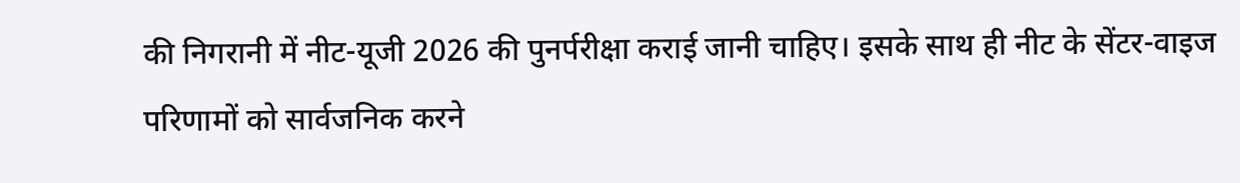की निगरानी में नीट-यूजी 2026 की पुनर्परीक्षा कराई जानी चाहिए। इसके साथ ही नीट के सेंटर-वाइज परिणामों को सार्वजनिक करने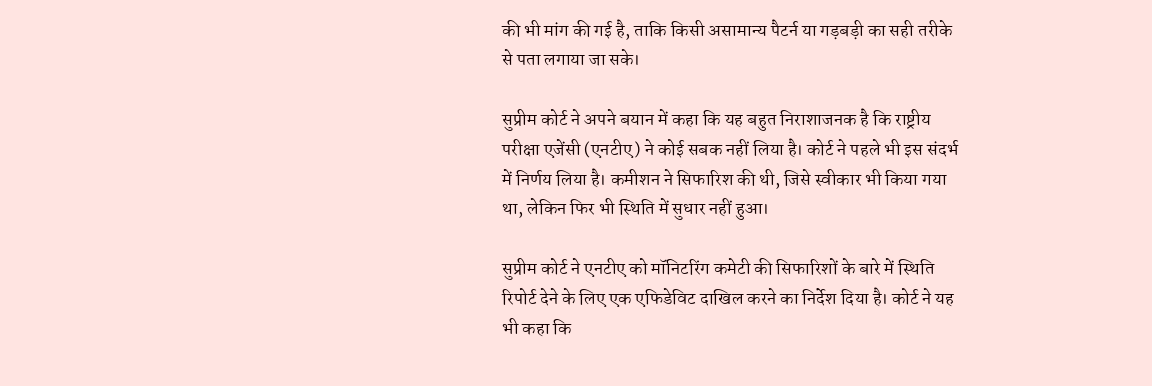की भी मांग की गई है, ताकि किसी असामान्य पैटर्न या गड़बड़ी का सही तरीके से पता लगाया जा सके।

सुप्रीम कोर्ट ने अपने बयान में कहा कि यह बहुत निराशाजनक है कि राष्ट्रीय परीक्षा एजेंसी (एनटीए) ने कोई सबक नहीं लिया है। कोर्ट ने पहले भी इस संदर्भ में निर्णय लिया है। कमीशन ने सिफारिश की थी, जिसे स्वीकार भी किया गया था, लेकिन फिर भी स्थिति में सुधार नहीं हुआ।

सुप्रीम कोर्ट ने एनटीए को मॉनिटरिंग कमेटी की सिफारिशों के बारे में स्थिति रिपोर्ट देने के लिए एक एफिडेविट दाखिल करने का निर्देश दिया है। कोर्ट ने यह भी कहा कि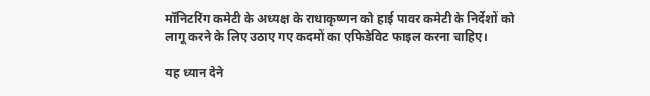मॉनिटरिंग कमेटी के अध्यक्ष के राधाकृष्णन को हाई पावर कमेटी के निर्देशों को लागू करने के लिए उठाए गए कदमों का एफिडेविट फाइल करना चाहिए।

यह ध्यान देने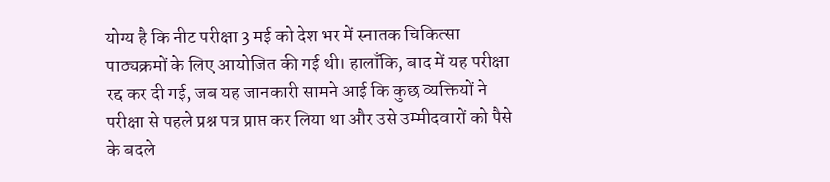योग्य है कि नीट परीक्षा 3 मई को देश भर में स्नातक चिकित्सा पाठ्यक्रमों के लिए आयोजित की गई थी। हालाँकि, बाद में यह परीक्षा रद्द कर दी गई, जब यह जानकारी सामने आई कि कुछ व्यक्तियों ने परीक्षा से पहले प्रश्न पत्र प्राप्त कर लिया था और उसे उम्मीदवारों को पैसे के बदले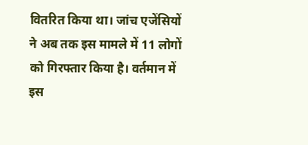वितरित किया था। जांच एजेंसियों ने अब तक इस मामले में 11 लोगों को गिरफ्तार किया है। वर्तमान में इस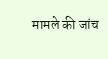मामले की जांच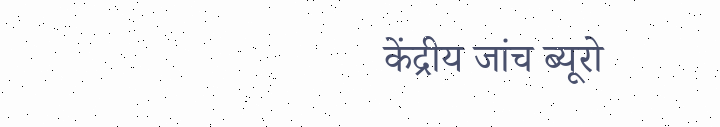केंद्रीय जांच ब्यूरो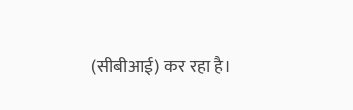(सीबीआई) कर रहा है।